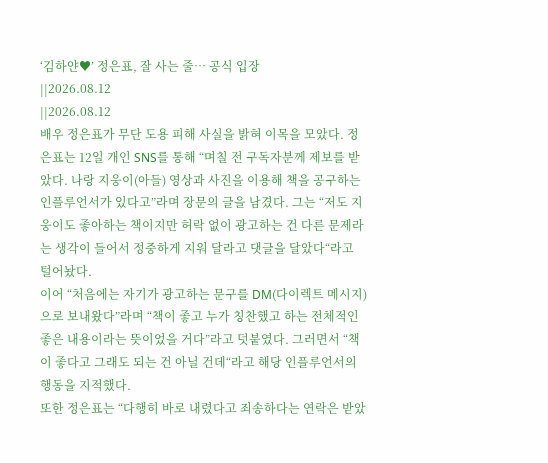‘김하얀♥’ 정은표, 잘 사는 줄… 공식 입장
||2026.08.12
||2026.08.12
배우 정은표가 무단 도용 피해 사실을 밝혀 이목을 모았다. 정은표는 12일 개인 SNS를 통해 “며칠 전 구독자분께 제보를 받았다. 나랑 지웅이(아들) 영상과 사진을 이용해 책을 공구하는 인플루언서가 있다고”라며 장문의 글을 남겼다. 그는 “저도 지웅이도 좋아하는 책이지만 허락 없이 광고하는 건 다른 문제라는 생각이 들어서 정중하게 지워 달라고 댓글을 달았다“라고 털어놨다.
이어 “처음에는 자기가 광고하는 문구를 DM(다이렉트 메시지)으로 보내왔다”라며 “책이 좋고 누가 칭찬했고 하는 전체적인 좋은 내용이라는 뜻이었을 거다”라고 덧붙였다. 그러면서 “책이 좋다고 그래도 되는 건 아닐 건데“라고 해당 인플루언서의 행동을 지적했다.
또한 정은표는 “다행히 바로 내렸다고 죄송하다는 연락은 받았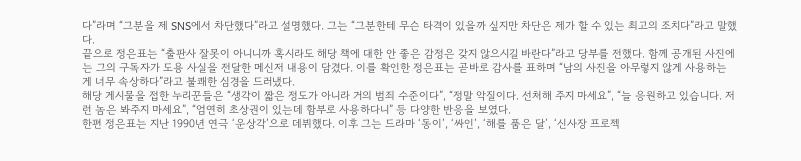다”라며 “그분을 제 SNS에서 차단했다”라고 설명했다. 그는 “그분한테 무슨 타격이 있을까 싶지만 차단은 제가 할 수 있는 최고의 조치다”라고 말했다.
끝으로 정은표는 “출판사 잘못이 아니니까 혹시라도 해당 책에 대한 안 좋은 감정은 갖지 않으시길 바란다”라고 당부를 전했다. 함께 공개된 사진에는 그의 구독자가 도용 사실을 전달한 메신저 내용이 담겼다. 이를 확인한 정은표는 곧바로 감사를 표하며 “남의 사진을 아무렇지 않게 사용하는 게 너무 속상하다”라고 불쾌한 심경을 드러냈다.
해당 게시물을 접한 누리꾼들은 “생각이 짧은 정도가 아니라 거의 범죄 수준이다”, “정말 악질이다. 선처해 주지 마세요”, “늘 응원하고 있습니다. 저런 놈은 봐주지 마세요”, “엄연히 초상권이 있는데 함부로 사용하다니” 등 다양한 반응을 보였다.
한편 정은표는 지난 1990년 연극 ‘운상각’으로 데뷔했다. 이후 그는 드라마 ‘동이’, ‘싸인’, ‘해를 품은 달’, ‘신사장 프로젝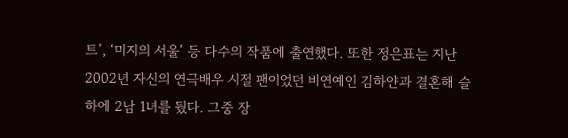트’, ‘미지의 서울’ 등 다수의 작품에 출연했다. 또한 정은표는 지난 2002년 자신의 연극배우 시절 팬이었던 비연예인 김하얀과 결혼해 슬하에 2남 1녀를 뒀다. 그중 장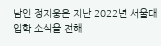남인 정지웅은 지난 2022년 서울대 입학 소식을 전해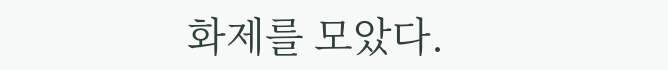화제를 모았다.